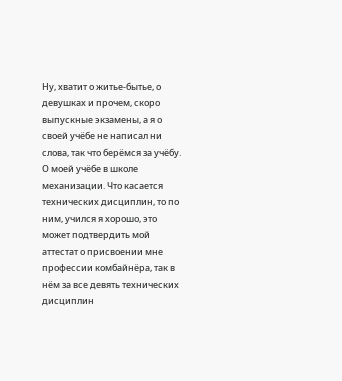Ну, хватит о житье-бытье, о девушках и прочем, скоро выпускные экзамены, а я о своей учёбе не написал ни слова, так что берёмся за учёбу. О моей учёбе в школе механизации. Что касается технических дисциплин, то по ним, учился я хорошо, это может подтвердить мой аттестат о присвоении мне профессии комбайнёра, так в нём за все девять технических дисциплин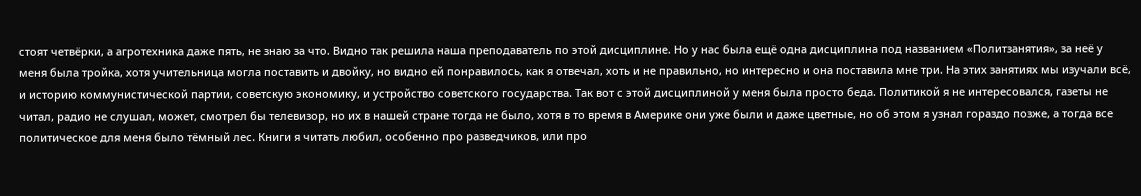стоят четвёрки, а агротехника даже пять, не знаю за что. Видно так решила наша преподаватель по этой дисциплине. Но у нас была ещё одна дисциплина под названием «Политзанятия», за неё у меня была тройка, хотя учительница могла поставить и двойку, но видно ей понравилось, как я отвечал, хоть и не правильно, но интересно и она поставила мне три. На этих занятиях мы изучали всё, и историю коммунистической партии, советскую экономику, и устройство советского государства. Так вот с этой дисциплиной у меня была просто беда. Политикой я не интересовался, газеты не читал, радио не слушал, может, смотрел бы телевизор, но их в нашей стране тогда не было, хотя в то время в Америке они уже были и даже цветные, но об этом я узнал гораздо позже, а тогда все политическое для меня было тёмный лес. Книги я читать любил, особенно про разведчиков, или про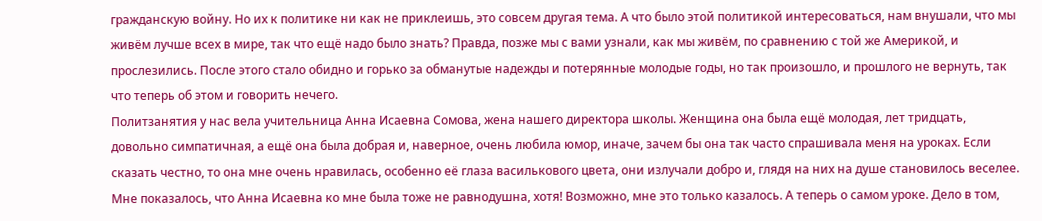гражданскую войну. Но их к политике ни как не приклеишь, это совсем другая тема. А что было этой политикой интересоваться, нам внушали, что мы живём лучше всех в мире, так что ещё надо было знать? Правда, позже мы с вами узнали, как мы живём, по сравнению с той же Америкой, и прослезились. После этого стало обидно и горько за обманутые надежды и потерянные молодые годы, но так произошло, и прошлого не вернуть, так что теперь об этом и говорить нечего.
Политзанятия у нас вела учительница Анна Исаевна Сомова, жена нашего директора школы. Женщина она была ещё молодая, лет тридцать, довольно симпатичная, а ещё она была добрая и, наверное, очень любила юмор, иначе, зачем бы она так часто спрашивала меня на уроках. Если сказать честно, то она мне очень нравилась, особенно её глаза василькового цвета, они излучали добро и, глядя на них на душе становилось веселее. Мне показалось, что Анна Исаевна ко мне была тоже не равнодушна, хотя! Возможно, мне это только казалось. А теперь о самом уроке. Дело в том,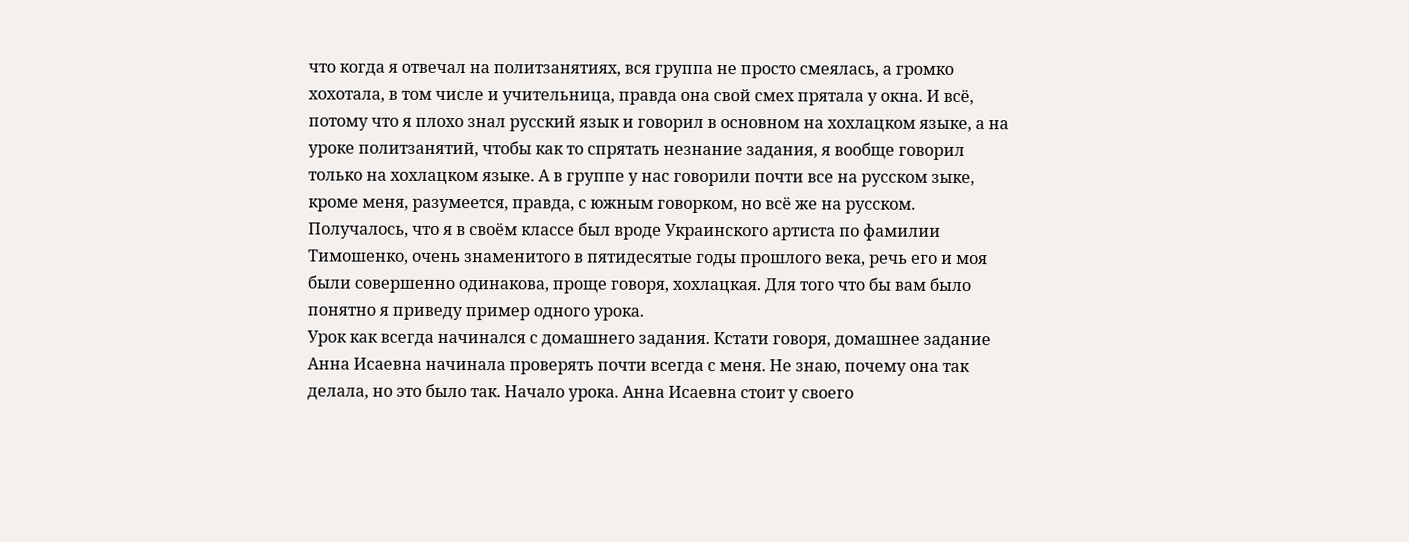что когда я отвечал на политзанятиях, вся группа не просто смеялась, а громко хохотала, в том числе и учительница, правда она свой смех прятала у окна. И всё, потому что я плохо знал русский язык и говорил в основном на хохлацком языке, а на уроке политзанятий, чтобы как то спрятать незнание задания, я вообще говорил только на хохлацком языке. А в группе у нас говорили почти все на русском зыке, кроме меня, разумеется, правда, с южным говорком, но всё же на русском. Получалось, что я в своём классе был вроде Украинского артиста по фамилии Тимошенко, очень знаменитого в пятидесятые годы прошлого века, речь его и моя были совершенно одинакова, проще говоря, хохлацкая. Для того что бы вам было понятно я приведу пример одного урока.
Урок как всегда начинался с домашнего задания. Кстати говоря, домашнее задание Анна Исаевна начинала проверять почти всегда с меня. Не знаю, почему она так делала, но это было так. Начало урока. Анна Исаевна стоит у своего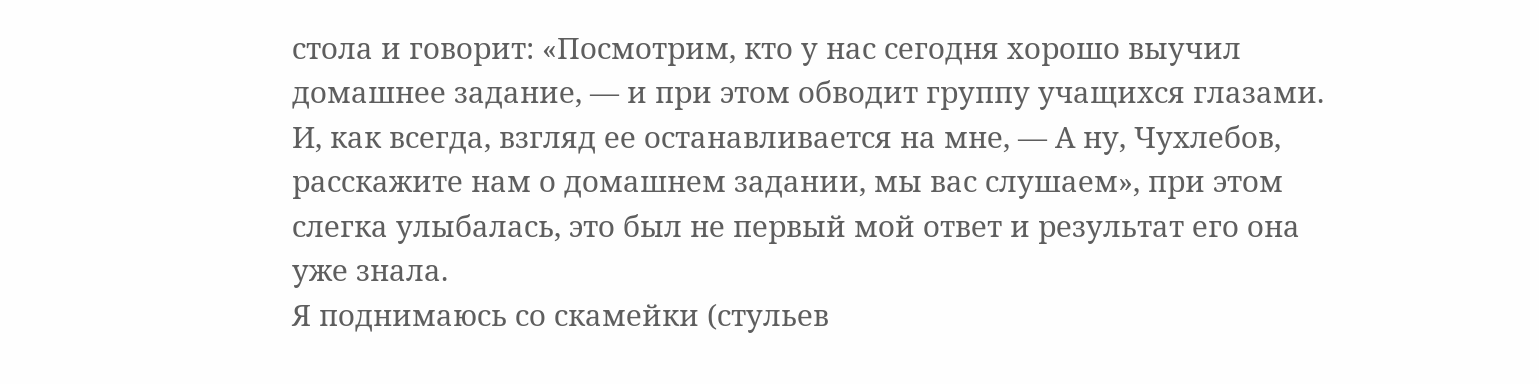стола и говорит: «Посмотрим, кто у нас сегодня хорошо выучил домашнее задание, — и при этом обводит группу учащихся глазами. И, как всегда, взгляд ее останавливается на мне, — А ну, Чухлебов, расскажите нам о домашнем задании, мы вас слушаем», при этом слегка улыбалась, это был не первый мой ответ и результат его она уже знала.
Я поднимаюсь со скамейки (стульев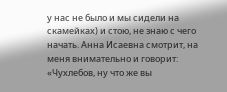у нас не было и мы сидели на скамейках) и стою, не знаю с чего начать. Анна Исаевна смотрит, на меня внимательно и говорит: «Чухлебов, ну что же вы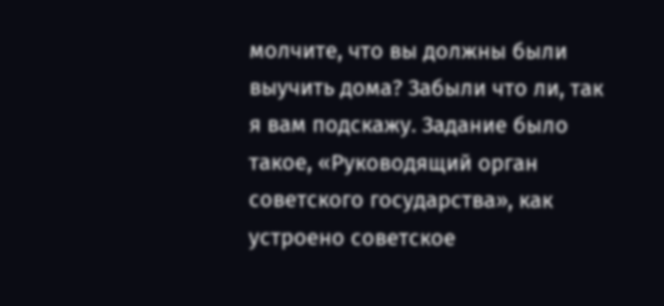молчите, что вы должны были выучить дома? Забыли что ли, так я вам подскажу. Задание было такое, «Руководящий орган советского государства», как устроено советское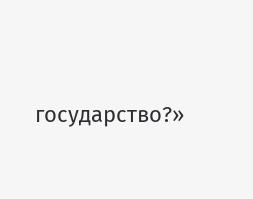государство?»